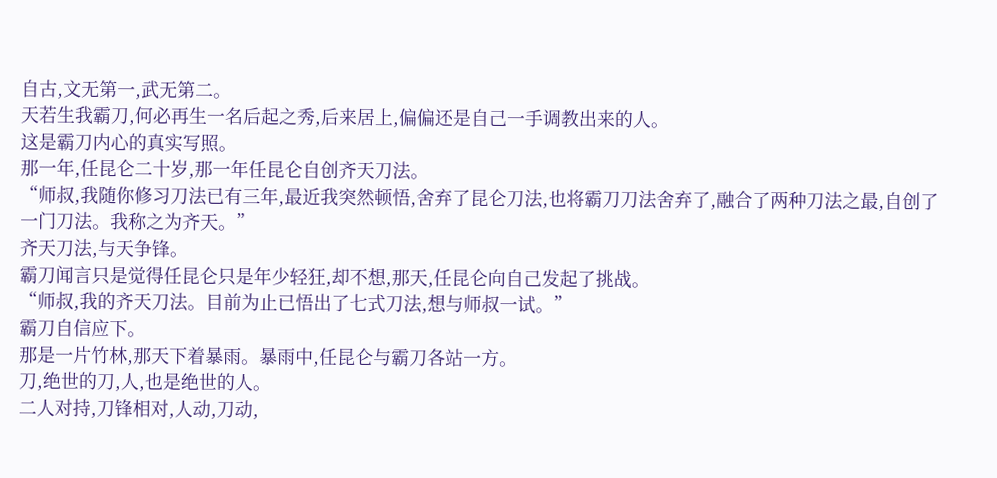自古,文无第一,武无第二。
天若生我霸刀,何必再生一名后起之秀,后来居上,偏偏还是自己一手调教出来的人。
这是霸刀内心的真实写照。
那一年,任昆仑二十岁,那一年任昆仑自创齐天刀法。
“师叔,我随你修习刀法已有三年,最近我突然顿悟,舍弃了昆仑刀法,也将霸刀刀法舍弃了,融合了两种刀法之最,自创了一门刀法。我称之为齐天。”
齐天刀法,与天争锋。
霸刀闻言只是觉得任昆仑只是年少轻狂,却不想,那天,任昆仑向自己发起了挑战。
“师叔,我的齐天刀法。目前为止已悟出了七式刀法,想与师叔一试。”
霸刀自信应下。
那是一片竹林,那天下着暴雨。暴雨中,任昆仑与霸刀各站一方。
刀,绝世的刀,人,也是绝世的人。
二人对持,刀锋相对,人动,刀动,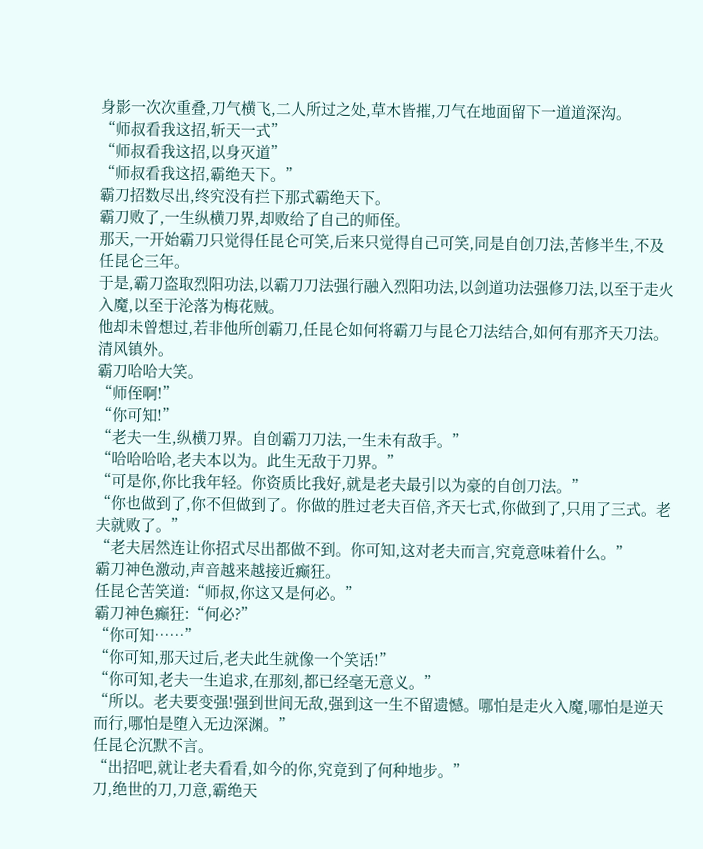身影一次次重叠,刀气横飞,二人所过之处,草木皆摧,刀气在地面留下一道道深沟。
“师叔看我这招,斩天一式”
“师叔看我这招,以身灭道”
“师叔看我这招,霸绝天下。”
霸刀招数尽出,终究没有拦下那式霸绝天下。
霸刀败了,一生纵横刀界,却败给了自己的师侄。
那天,一开始霸刀只觉得任昆仑可笑,后来只觉得自己可笑,同是自创刀法,苦修半生,不及任昆仑三年。
于是,霸刀盗取烈阳功法,以霸刀刀法强行融入烈阳功法,以剑道功法强修刀法,以至于走火入魔,以至于沦落为梅花贼。
他却未曾想过,若非他所创霸刀,任昆仑如何将霸刀与昆仑刀法结合,如何有那齐天刀法。
清风镇外。
霸刀哈哈大笑。
“师侄啊!”
“你可知!”
“老夫一生,纵横刀界。自创霸刀刀法,一生未有敌手。”
“哈哈哈哈,老夫本以为。此生无敌于刀界。”
“可是你,你比我年轻。你资质比我好,就是老夫最引以为豪的自创刀法。”
“你也做到了,你不但做到了。你做的胜过老夫百倍,齐天七式,你做到了,只用了三式。老夫就败了。”
“老夫居然连让你招式尽出都做不到。你可知,这对老夫而言,究竟意味着什么。”
霸刀神色激动,声音越来越接近癫狂。
任昆仑苦笑道:“师叔,你这又是何必。”
霸刀神色癫狂:“何必?”
“你可知……”
“你可知,那天过后,老夫此生就像一个笑话!”
“你可知,老夫一生追求,在那刻,都已经毫无意义。”
“所以。老夫要变强!强到世间无敌,强到这一生不留遗憾。哪怕是走火入魔,哪怕是逆天而行,哪怕是堕入无边深渊。”
任昆仑沉默不言。
“出招吧,就让老夫看看,如今的你,究竟到了何种地步。”
刀,绝世的刀,刀意,霸绝天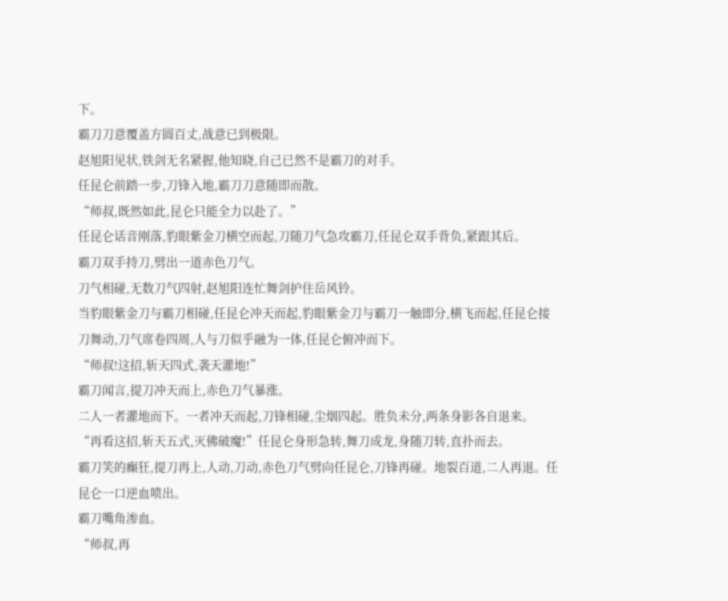下。
霸刀刀意覆盖方圆百丈,战意已到极限。
赵旭阳见状,铁剑无名紧握,他知晓,自己已然不是霸刀的对手。
任昆仑前踏一步,刀锋入地,霸刀刀意随即而散。
“师叔,既然如此,昆仑只能全力以赴了。”
任昆仑话音刚落,豹眼紫金刀横空而起,刀随刀气急攻霸刀,任昆仑双手背负,紧跟其后。
霸刀双手持刀,劈出一道赤色刀气。
刀气相碰,无数刀气四射,赵旭阳连忙舞剑护住岳风铃。
当豹眼紫金刀与霸刀相碰,任昆仑冲天而起,豹眼紫金刀与霸刀一触即分,横飞而起,任昆仑接刀舞动,刀气席卷四周,人与刀似乎融为一体,任昆仑俯冲而下。
“师叔!这招,斩天四式,袭天灌地!”
霸刀闻言,提刀冲天而上,赤色刀气暴涨。
二人一者灌地而下。一者冲天而起,刀锋相碰,尘烟四起。胜负未分,两条身影各自退来。
“再看这招,斩天五式,灭佛破魔!”任昆仑身形急转,舞刀成龙,身随刀转,直扑而去。
霸刀笑的癫狂,提刀再上,人动,刀动,赤色刀气劈向任昆仑,刀锋再碰。地裂百道,二人再退。任昆仑一口逆血喷出。
霸刀嘴角渗血。
“师叔,再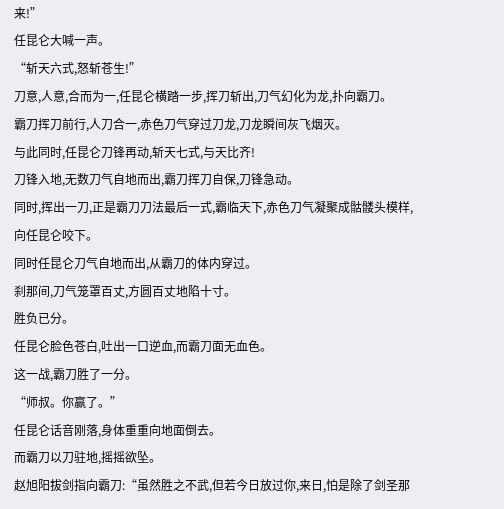来!”
任昆仑大喊一声。
“斩天六式,怒斩苍生!”
刀意,人意,合而为一,任昆仑横踏一步,挥刀斩出,刀气幻化为龙,扑向霸刀。
霸刀挥刀前行,人刀合一,赤色刀气穿过刀龙,刀龙瞬间灰飞烟灭。
与此同时,任昆仑刀锋再动,斩天七式,与天比齐!
刀锋入地,无数刀气自地而出,霸刀挥刀自保,刀锋急动。
同时,挥出一刀,正是霸刀刀法最后一式,霸临天下,赤色刀气凝聚成骷髅头模样,向任昆仑咬下。
同时任昆仑刀气自地而出,从霸刀的体内穿过。
刹那间,刀气笼罩百丈,方圆百丈地陷十寸。
胜负已分。
任昆仑脸色苍白,吐出一口逆血,而霸刀面无血色。
这一战,霸刀胜了一分。
“师叔。你赢了。”
任昆仑话音刚落,身体重重向地面倒去。
而霸刀以刀驻地,摇摇欲坠。
赵旭阳拔剑指向霸刀:“虽然胜之不武,但若今日放过你,来日,怕是除了剑圣那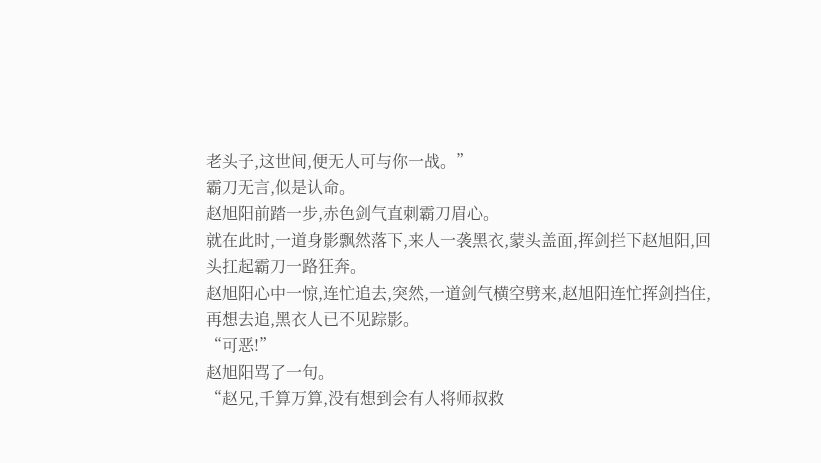老头子,这世间,便无人可与你一战。”
霸刀无言,似是认命。
赵旭阳前踏一步,赤色剑气直刺霸刀眉心。
就在此时,一道身影飘然落下,来人一袭黑衣,蒙头盖面,挥剑拦下赵旭阳,回头扛起霸刀一路狂奔。
赵旭阳心中一惊,连忙追去,突然,一道剑气横空劈来,赵旭阳连忙挥剑挡住,再想去追,黑衣人已不见踪影。
“可恶!”
赵旭阳骂了一句。
“赵兄,千算万算,没有想到会有人将师叔救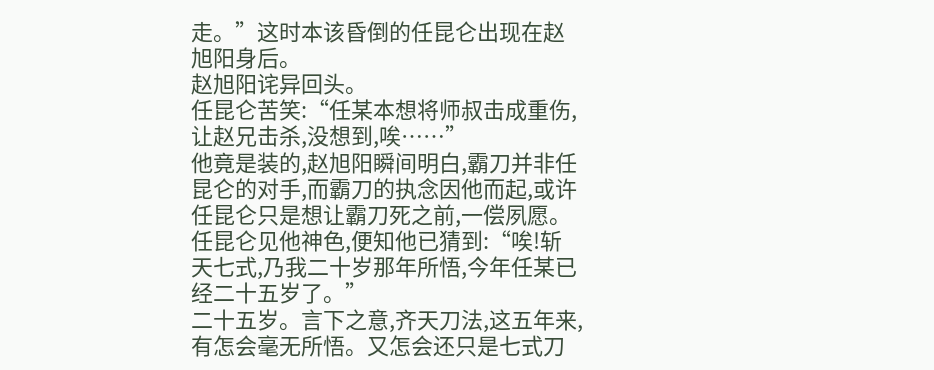走。”这时本该昏倒的任昆仑出现在赵旭阳身后。
赵旭阳诧异回头。
任昆仑苦笑:“任某本想将师叔击成重伤,让赵兄击杀,没想到,唉……”
他竟是装的,赵旭阳瞬间明白,霸刀并非任昆仑的对手,而霸刀的执念因他而起,或许任昆仑只是想让霸刀死之前,一偿夙愿。
任昆仑见他神色,便知他已猜到:“唉!斩天七式,乃我二十岁那年所悟,今年任某已经二十五岁了。”
二十五岁。言下之意,齐天刀法,这五年来,有怎会毫无所悟。又怎会还只是七式刀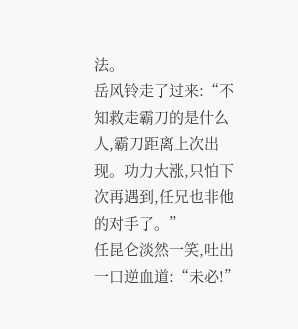法。
岳风铃走了过来:“不知救走霸刀的是什么人,霸刀距离上次出现。功力大涨,只怕下次再遇到,任兄也非他的对手了。”
任昆仑淡然一笑,吐出一口逆血道:“未必!”